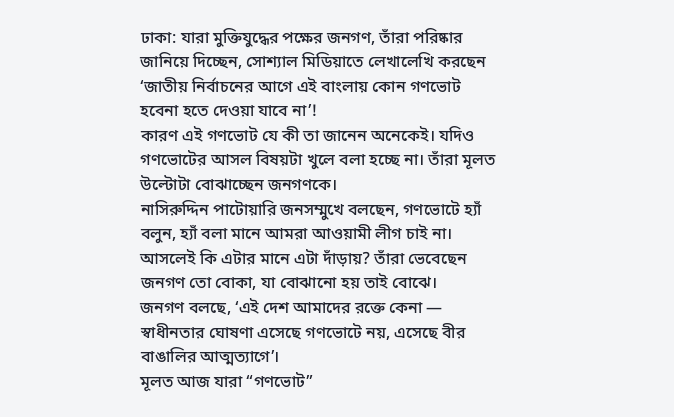ঢাকা: যারা মুক্তিযুদ্ধের পক্ষের জনগণ, তাঁরা পরিষ্কার জানিয়ে দিচ্ছেন, সোশ্যাল মিডিয়াতে লেখালেখি করছেন ‘জাতীয় নির্বাচনের আগে এই বাংলায় কোন গণভোট হবেনা হতে দেওয়া যাবে না’!
কারণ এই গণভোট যে কী তা জানেন অনেকেই। যদিও গণভোটের আসল বিষয়টা খুলে বলা হচ্ছে না। তাঁরা মূলত উল্টোটা বোঝাচ্ছেন জনগণকে।
নাসিরুদ্দিন পাটোয়ারি জনসম্মুখে বলছেন, গণভোটে হ্যাঁ বলুন, হ্যাঁ বলা মানে আমরা আওয়ামী লীগ চাই না। আসলেই কি এটার মানে এটা দাঁড়ায়? তাঁরা ভেবেছেন জনগণ তো বোকা, যা বোঝানো হয় তাই বোঝে।
জনগণ বলছে, ‘এই দেশ আমাদের রক্তে কেনা — স্বাধীনতার ঘোষণা এসেছে গণভোটে নয়, এসেছে বীর বাঙালির আত্মত্যাগে’।
মূলত আজ যারা “গণভোট”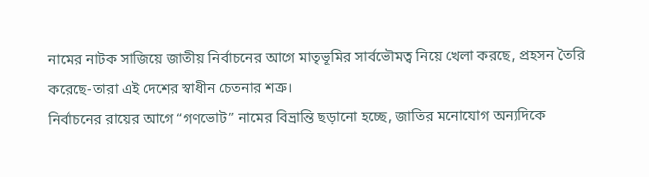নামের নাটক সাজিয়ে জাতীয় নির্বাচনের আগে মাতৃভূমির সার্বভৌমত্ব নিয়ে খেলা করছে, প্রহসন তৈরি করেছে-তারা এই দেশের স্বাধীন চেতনার শত্রু।
নির্বাচনের রায়ের আগে “গণভোট” নামের বিভ্রান্তি ছড়ানো হচ্ছে, জাতির মনোযোগ অন্যদিকে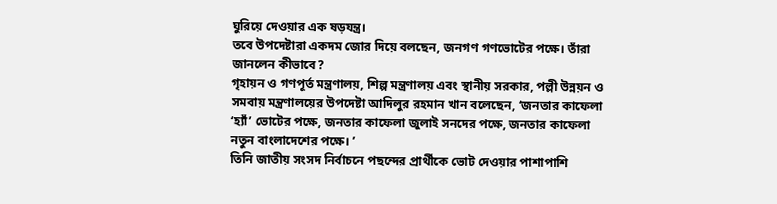ঘুরিয়ে দেওয়ার এক ষড়যন্ত্র।
তবে উপদেষ্টারা একদম জোর দিয়ে বলছেন, জনগণ গণভোটের পক্ষে। তাঁরা জানলেন কীভাবে?
গৃহায়ন ও গণপূর্ত মন্ত্রণালয়, শিল্প মন্ত্রণালয় এবং স্থানীয় সরকার, পল্লী উন্নয়ন ও সমবায় মন্ত্রণালয়ের উপদেষ্টা আদিলুর রহমান খান বলেছেন, ‘জনতার কাফেলা ‘হ্যাঁ’ ভোটের পক্ষে, জনতার কাফেলা জুলাই সনদের পক্ষে, জনতার কাফেলা নতুন বাংলাদেশের পক্ষে। ’
তিনি জাতীয় সংসদ নির্বাচনে পছন্দের প্রার্থীকে ভোট দেওয়ার পাশাপাশি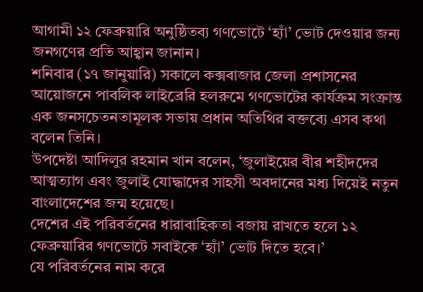আগামী ১২ ফেব্রুয়ারি অনুষ্ঠিতব্য গণভোটে ‘হ্যাঁ’ ভোট দেওয়ার জন্য জনগণের প্রতি আহ্বান জানান।
শনিবার (১৭ জানুয়ারি) সকালে কক্সবাজার জেলা প্রশাসনের আয়োজনে পাবলিক লাইব্রেরি হলরুমে গণভোটের কার্যক্রম সংক্রান্ত এক জনসচেতনতামূলক সভায় প্রধান অতিথির বক্তব্যে এসব কথা বলেন তিনি।
উপদেষ্টা আদিলুর রহমান খান বলেন, ‘জুলাইয়ের বীর শহীদদের আত্মত্যাগ এবং জুলাই যোদ্ধাদের সাহসী অবদানের মধ্য দিয়েই নতুন বাংলাদেশের জন্ম হয়েছে।
দেশের এই পরিবর্তনের ধারাবাহিকতা বজায় রাখতে হলে ১২ ফেব্রুয়ারির গণভোটে সবাইকে ‘হ্যাঁ’ ভোট দিতে হবে।’
যে পরিবর্তনের নাম করে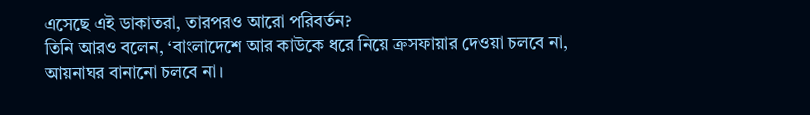এসেছে এই ডাকাতরা, তারপরও আরো পরিবর্তন?
তিনি আরও বলেন, ‘বাংলাদেশে আর কাউকে ধরে নিয়ে ক্রসফায়ার দেওয়া চলবে না, আয়নাঘর বানানো চলবে না।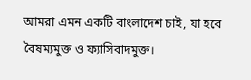আমরা এমন একটি বাংলাদেশ চাই, যা হবে বৈষম্যমুক্ত ও ফ্যাসিবাদমুক্ত।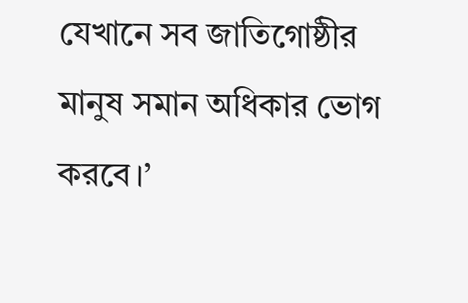যেখানে সব জাতিগোষ্ঠীর মানুষ সমান অধিকার ভোগ করবে।’